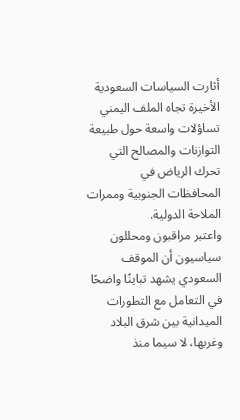أثارت السياسات السعودية الأخيرة تجاه الملف اليمني تساؤلات واسعة حول طبيعة التوازنات والمصالح التي تحرك الرياض في المحافظات الجنوبية وممرات الملاحة الدولية.
واعتبر مراقبون ومحللون سياسيون أن الموقف السعودي يشهد تباينًا واضحًا في التعامل مع التطورات الميدانية بين شرق البلاد وغربها، لا سيما منذ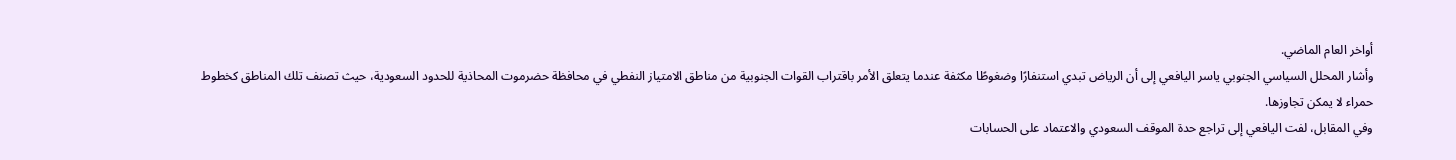أواخر العام الماضي.
وأشار المحلل السياسي الجنوبي ياسر اليافعي إلى أن الرياض تبدي استنفارًا وضغوطًا مكثفة عندما يتعلق الأمر باقتراب القوات الجنوبية من مناطق الامتياز النفطي في محافظة حضرموت المحاذية للحدود السعودية، حيث تصنف تلك المناطق كخطوط حمراء لا يمكن تجاوزها.
وفي المقابل، لفت اليافعي إلى تراجع حدة الموقف السعودي والاعتماد على الحسابات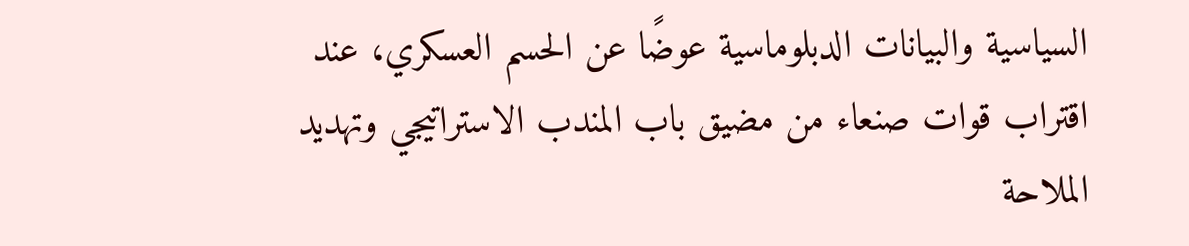السياسية والبيانات الدبلوماسية عوضًا عن الحسم العسكري، عند اقتراب قوات صنعاء من مضيق باب المندب الاستراتيجي وتهديد الملاحة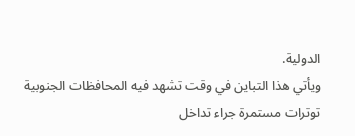الدولية.
ويأتي هذا التباين في وقت تشهد فيه المحافظات الجنوبية توترات مستمرة جراء تداخل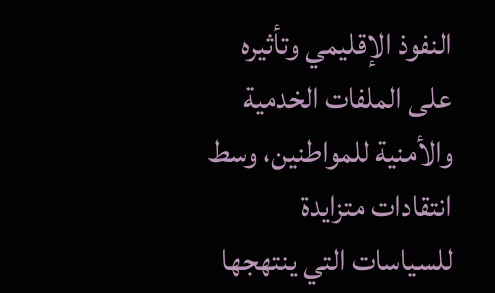النفوذ الإقليمي وتأثيره على الملفات الخدمية والأمنية للمواطنين، وسط انتقادات متزايدة للسياسات التي ينتهجها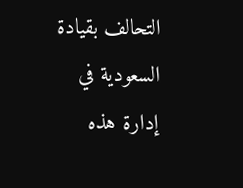التحالف بقيادة السعودية في إدارة هذه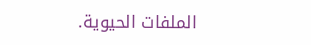الملفات الحيوية.